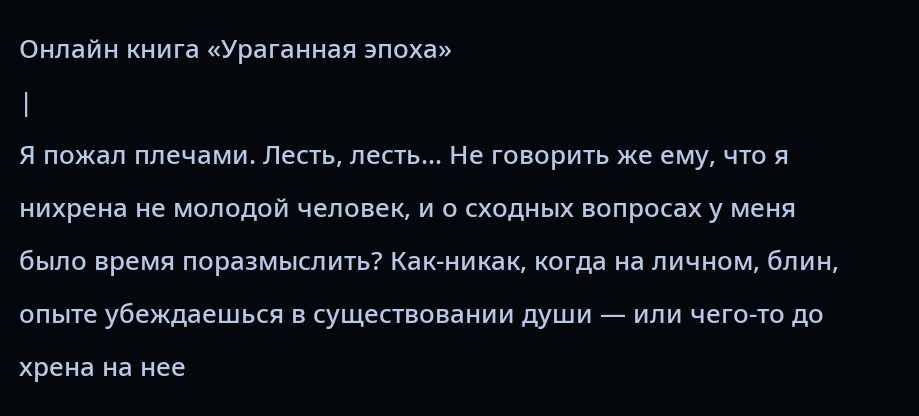Онлайн книга «Ураганная эпоха»
|
Я пожал плечами. Лесть, лесть… Не говорить же ему, что я нихрена не молодой человек, и о сходных вопросах у меня было время поразмыслить? Как-никак, когда на личном, блин, опыте убеждаешься в существовании души — или чего-то до хрена на нее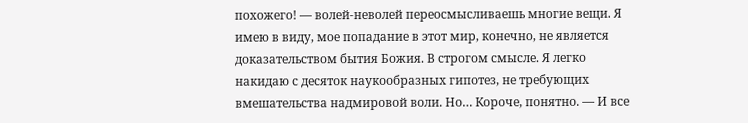похожего! — волей-неволей переосмысливаешь многие вещи. Я имею в виду, мое попадание в этот мир, конечно, не является доказательством бытия Божия. В строгом смысле. Я легко накидаю с десяток наукообразных гипотез, не требующих вмешательства надмировой воли. Но… Короче, понятно. — И все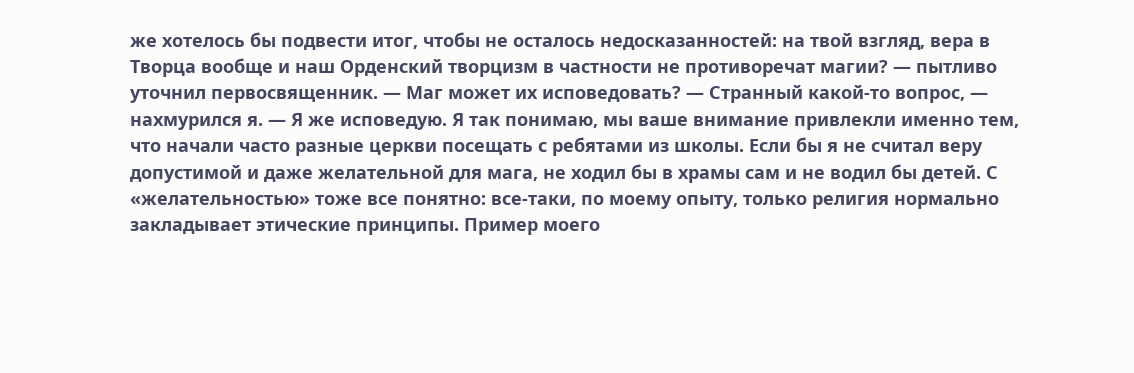же хотелось бы подвести итог, чтобы не осталось недосказанностей: на твой взгляд, вера в Творца вообще и наш Орденский творцизм в частности не противоречат магии? — пытливо уточнил первосвященник. — Маг может их исповедовать? — Странный какой-то вопрос, — нахмурился я. — Я же исповедую. Я так понимаю, мы ваше внимание привлекли именно тем, что начали часто разные церкви посещать с ребятами из школы. Если бы я не считал веру допустимой и даже желательной для мага, не ходил бы в храмы сам и не водил бы детей. С «желательностью» тоже все понятно: все-таки, по моему опыту, только религия нормально закладывает этические принципы. Пример моего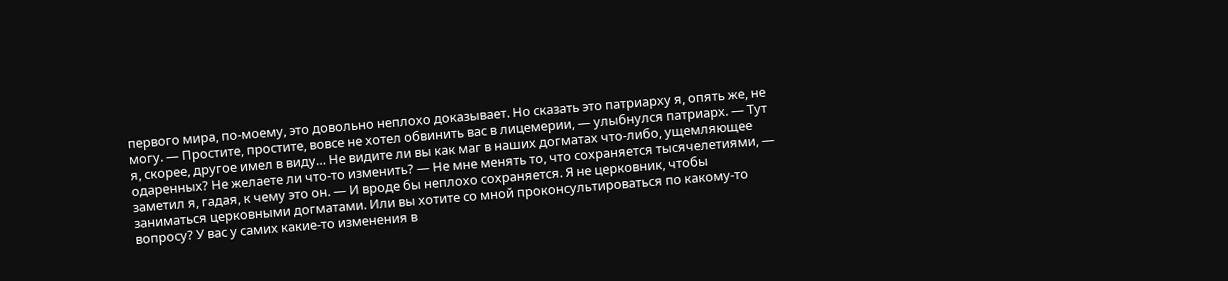первого мира, по-моему, это довольно неплохо доказывает. Но сказать это патриарху я, опять же, не могу. — Простите, простите, вовсе не хотел обвинить вас в лицемерии, — улыбнулся патриарх. — Тут я, скорее, другое имел в виду… Не видите ли вы как маг в наших догматах что-либо, ущемляющее одаренных? Не желаете ли что-то изменить? — Не мне менять то, что сохраняется тысячелетиями, — заметил я, гадая, к чему это он. — И вроде бы неплохо сохраняется. Я не церковник, чтобы заниматься церковными догматами. Или вы хотите со мной проконсультироваться по какому-то вопросу? У вас у самих какие-то изменения в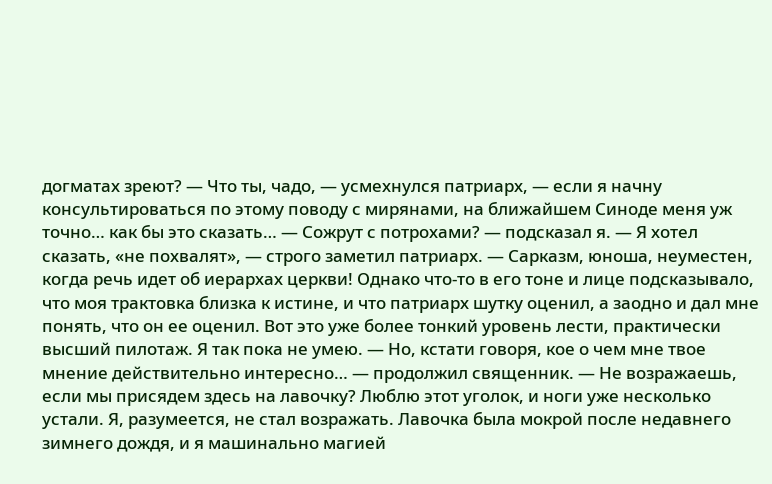догматах зреют? — Что ты, чадо, — усмехнулся патриарх, — если я начну консультироваться по этому поводу с мирянами, на ближайшем Синоде меня уж точно… как бы это сказать… — Сожрут с потрохами? — подсказал я. — Я хотел сказать, «не похвалят», — строго заметил патриарх. — Сарказм, юноша, неуместен, когда речь идет об иерархах церкви! Однако что-то в его тоне и лице подсказывало, что моя трактовка близка к истине, и что патриарх шутку оценил, а заодно и дал мне понять, что он ее оценил. Вот это уже более тонкий уровень лести, практически высший пилотаж. Я так пока не умею. — Но, кстати говоря, кое о чем мне твое мнение действительно интересно… — продолжил священник. — Не возражаешь, если мы присядем здесь на лавочку? Люблю этот уголок, и ноги уже несколько устали. Я, разумеется, не стал возражать. Лавочка была мокрой после недавнего зимнего дождя, и я машинально магией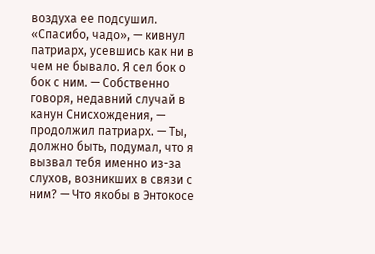воздуха ее подсушил. «Спасибо, чадо», — кивнул патриарх, усевшись как ни в чем не бывало. Я сел бок о бок с ним. — Собственно говоря, недавний случай в канун Снисхождения, — продолжил патриарх. — Ты, должно быть, подумал, что я вызвал тебя именно из-за слухов, возникших в связи с ним? — Что якобы в Энтокосе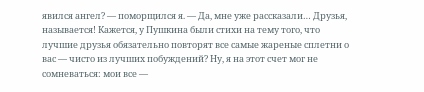явился ангел? — поморщился я. — Да, мне уже рассказали… Друзья, называется! Кажется, у Пушкина были стихи на тему того, что лучшие друзья обязательно повторят все самые жареные сплетни о вас — чисто из лучших побуждений? Ну, я на этот счет мог не сомневаться: мои все —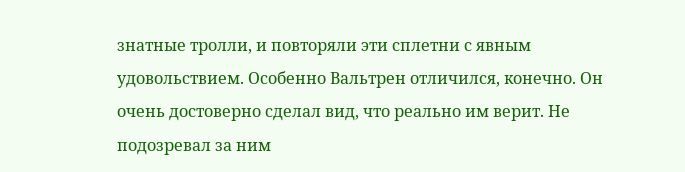знатные тролли, и повторяли эти сплетни с явным удовольствием. Особенно Вальтрен отличился, конечно. Он очень достоверно сделал вид, что реально им верит. Не подозревал за ним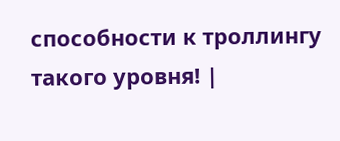способности к троллингу такого уровня! |